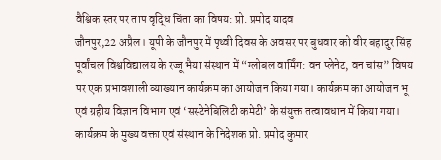वैश्विक स्तर पर ताप वृद्धि चिंता का विषय: प्रो. प्रमोद यादव
जौनपुर,22 अप्रैल। यूपी के जौनपुर में पृथ्वी दिवस के अवसर पर बुधवार को वीर बहादुर सिंह पूर्वांचल विश्वविद्यालय के रज्जू भैया संस्थान में “ग्लोबल वार्मिंग: वन प्लेनेट, वन चांस” विषय पर एक प्रभावशाली व्याख्यान कार्यक्रम का आयोजन किया गया। कार्यक्रम का आयोजन भू एवं ग्रहीय विज्ञान विभाग एवं ‘सस्टेनेबिलिटी कमेटी’ के संयुक्त तत्वावधान में किया गया।
कार्यक्रम के मुख्य वक्ता एवं संस्थान के निदेशक प्रो. प्रमोद कुमार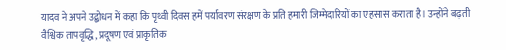यादव ने अपने उद्बोधन में कहा कि पृथ्वी दिवस हमें पर्यावरण संरक्षण के प्रति हमारी जिम्मेदारियों का एहसास कराता है। उन्होंने बढ़ती वैश्विक तापवृद्धि, प्रदूषण एवं प्राकृतिक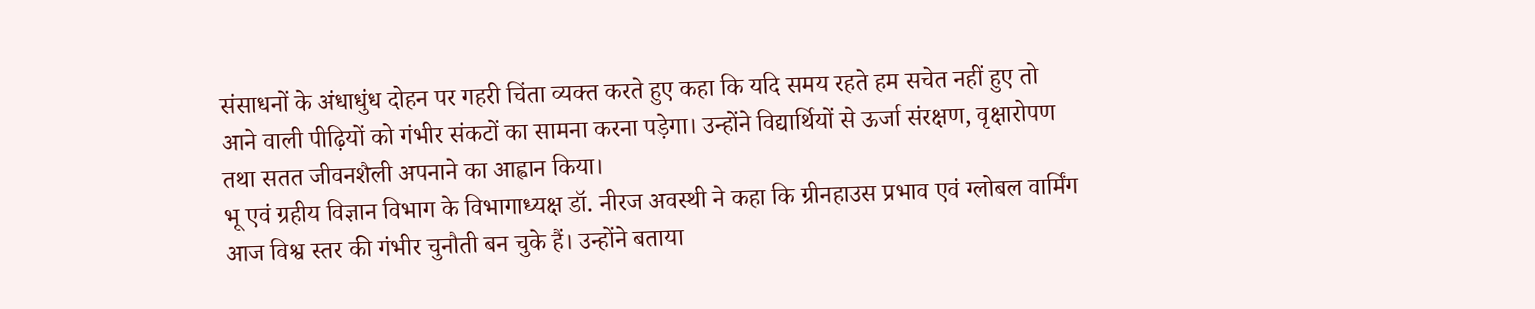संसाधनों के अंधाधुंध दोहन पर गहरी चिंता व्यक्त करते हुए कहा कि यदि समय रहते हम सचेत नहीं हुए तो आने वाली पीढ़ियों को गंभीर संकटों का सामना करना पड़ेगा। उन्होंने विद्यार्थियों से ऊर्जा संरक्षण, वृक्षारोपण तथा सतत जीवनशैली अपनाने का आह्वान किया।
भू एवं ग्रहीय विज्ञान विभाग के विभागाध्यक्ष डॉ. नीरज अवस्थी ने कहा कि ग्रीनहाउस प्रभाव एवं ग्लोबल वार्मिंग आज विश्व स्तर की गंभीर चुनौती बन चुके हैं। उन्होंने बताया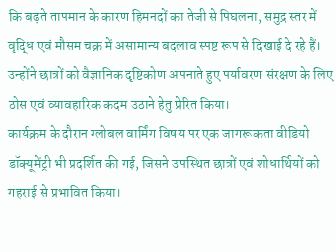कि बढ़ते तापमान के कारण हिमनदों का तेजी से पिघलना, समुद्र स्तर में वृद्धि एवं मौसम चक्र में असामान्य बदलाव स्पष्ट रूप से दिखाई दे रहे हैं। उन्होंने छात्रों को वैज्ञानिक दृष्टिकोण अपनाते हुए पर्यावरण संरक्षण के लिए ठोस एवं व्यावहारिक कदम उठाने हेतु प्रेरित किया।
कार्यक्रम के दौरान ग्लोबल वार्मिंग विषय पर एक जागरूकता वीडियो डॉक्यूमेंट्री भी प्रदर्शित की गई, जिसने उपस्थित छात्रों एवं शोधार्थियों को गहराई से प्रभावित किया।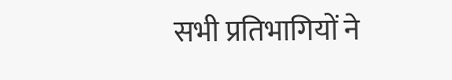सभी प्रतिभागियों ने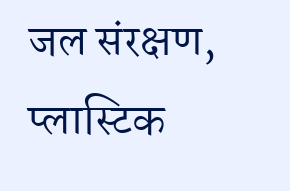जल संरक्षण, प्लास्टिक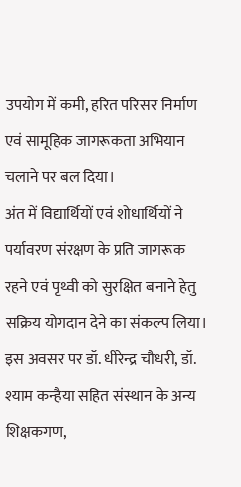उपयोग में कमी, हरित परिसर निर्माण एवं सामूहिक जागरूकता अभियान चलाने पर बल दिया।
अंत में विद्यार्थियों एवं शोधार्थियों ने पर्यावरण संरक्षण के प्रति जागरूक रहने एवं पृथ्वी को सुरक्षित बनाने हेतु सक्रिय योगदान देने का संकल्प लिया।
इस अवसर पर डॉ. धीरेन्द्र चौधरी, डॉ. श्याम कन्हैया सहित संस्थान के अन्य शिक्षकगण,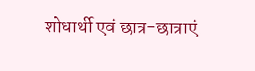शोधार्थी एवं छात्र-छात्राएं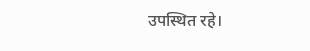उपस्थित रहे।